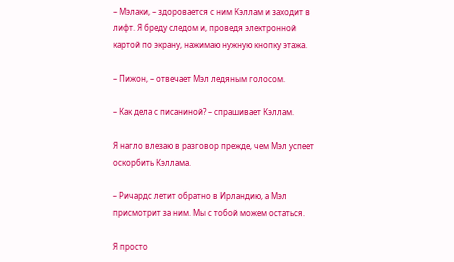– Мэлаки, – здоровается с ним Кэллам и заходит в лифт. Я бреду следом и, проведя электронной картой по экрану, нажимаю нужную кнопку этажа.

– Пижон, – отвечает Мэл ледяным голосом.

– Как дела с писаниной? – спрашивает Кэллам.

Я нагло влезаю в разговор прежде, чем Мэл успеет оскорбить Кэллама.

– Ричардс летит обратно в Ирландию, а Мэл присмотрит за ним. Мы с тобой можем остаться.

Я просто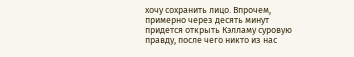хочу сохранить лицо. Впрочем, примерно через десять минут придется открыть Кэлламу суровую правду, после чего никто из нас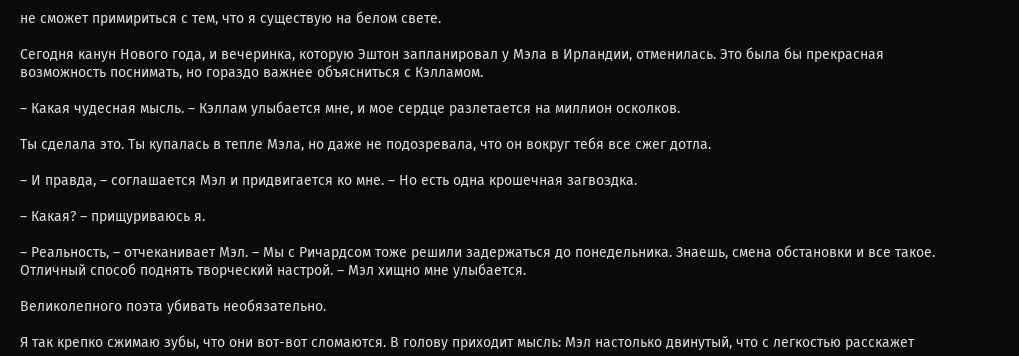не сможет примириться с тем, что я существую на белом свете.

Сегодня канун Нового года, и вечеринка, которую Эштон запланировал у Мэла в Ирландии, отменилась. Это была бы прекрасная возможность поснимать, но гораздо важнее объясниться с Кэлламом.

– Какая чудесная мысль. – Кэллам улыбается мне, и мое сердце разлетается на миллион осколков.

Ты сделала это. Ты купалась в тепле Мэла, но даже не подозревала, что он вокруг тебя все сжег дотла.

– И правда, – соглашается Мэл и придвигается ко мне. – Но есть одна крошечная загвоздка.

– Какая? – прищуриваюсь я.

– Реальность, – отчеканивает Мэл. – Мы с Ричардсом тоже решили задержаться до понедельника. Знаешь, смена обстановки и все такое. Отличный способ поднять творческий настрой. – Мэл хищно мне улыбается.

Великолепного поэта убивать необязательно.

Я так крепко сжимаю зубы, что они вот-вот сломаются. В голову приходит мысль: Мэл настолько двинутый, что с легкостью расскажет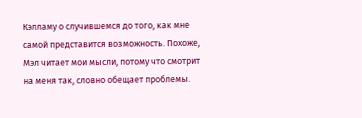Кэлламу о случившемся до того, как мне самой представится возможность. Похоже, Мэл читает мои мысли, потому что смотрит на меня так, словно обещает проблемы.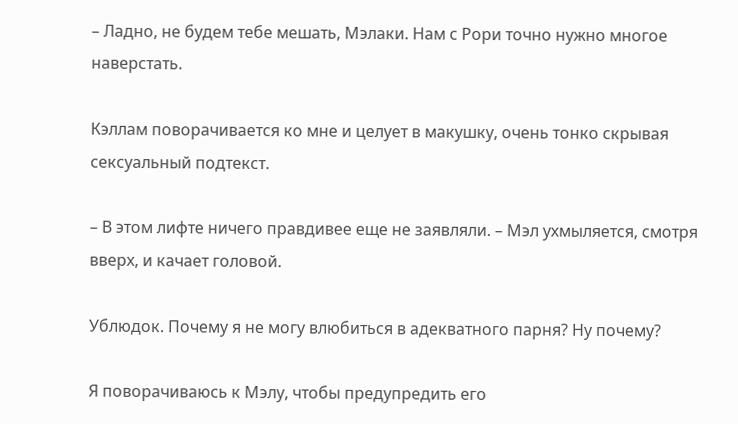– Ладно, не будем тебе мешать, Мэлаки. Нам с Рори точно нужно многое наверстать.

Кэллам поворачивается ко мне и целует в макушку, очень тонко скрывая сексуальный подтекст.

– В этом лифте ничего правдивее еще не заявляли. – Мэл ухмыляется, смотря вверх, и качает головой.

Ублюдок. Почему я не могу влюбиться в адекватного парня? Ну почему?

Я поворачиваюсь к Мэлу, чтобы предупредить его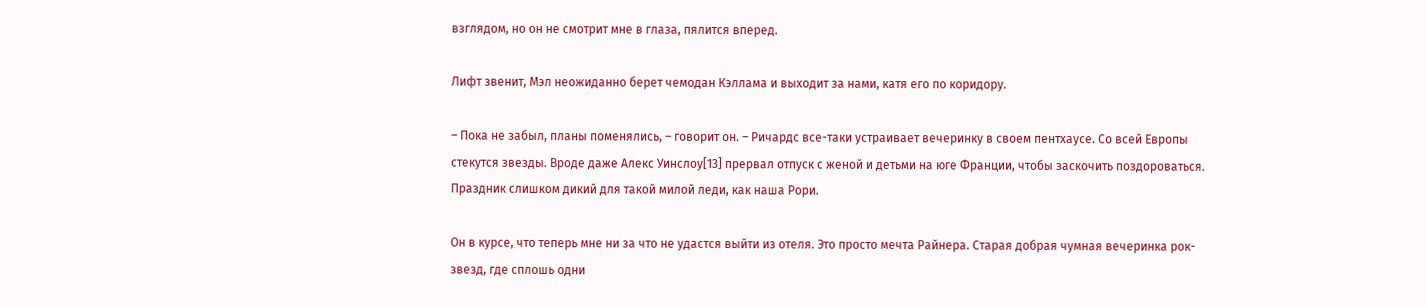взглядом, но он не смотрит мне в глаза, пялится вперед.

Лифт звенит, Мэл неожиданно берет чемодан Кэллама и выходит за нами, катя его по коридору.

– Пока не забыл, планы поменялись, – говорит он. – Ричардс все-таки устраивает вечеринку в своем пентхаусе. Со всей Европы стекутся звезды. Вроде даже Алекс Уинслоу[13] прервал отпуск с женой и детьми на юге Франции, чтобы заскочить поздороваться. Праздник слишком дикий для такой милой леди, как наша Рори.

Он в курсе, что теперь мне ни за что не удастся выйти из отеля. Это просто мечта Райнера. Старая добрая чумная вечеринка рок-звезд, где сплошь одни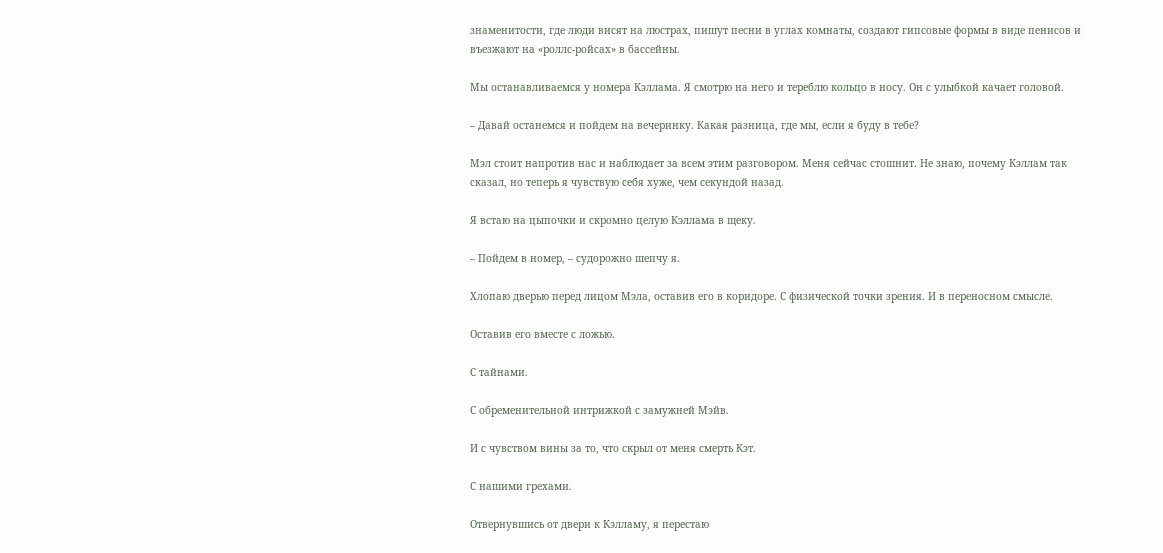знаменитости, где люди висят на люстрах, пишут песни в углах комнаты, создают гипсовые формы в виде пенисов и въезжают на «роллс-ройсах» в бассейны.

Мы останавливаемся у номера Кэллама. Я смотрю на него и тереблю кольцо в носу. Он с улыбкой качает головой.

– Давай останемся и пойдем на вечеринку. Какая разница, где мы, если я буду в тебе?

Мэл стоит напротив нас и наблюдает за всем этим разговором. Меня сейчас стошнит. Не знаю, почему Кэллам так сказал, но теперь я чувствую себя хуже, чем секундой назад.

Я встаю на цыпочки и скромно целую Кэллама в щеку.

– Пойдем в номер, – судорожно шепчу я.

Хлопаю дверью перед лицом Мэла, оставив его в коридоре. С физической точки зрения. И в переносном смысле.

Оставив его вместе с ложью.

С тайнами.

С обременительной интрижкой с замужней Мэйв.

И с чувством вины за то, что скрыл от меня смерть Кэт.

С нашими грехами.

Отвернувшись от двери к Кэлламу, я перестаю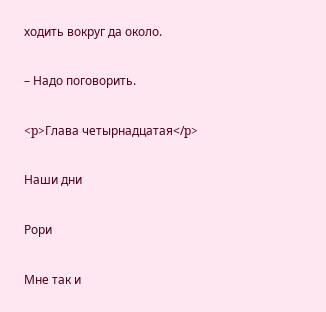ходить вокруг да около.

– Надо поговорить.

<p>Глава четырнадцатая</p>

Наши дни

Рори

Мне так и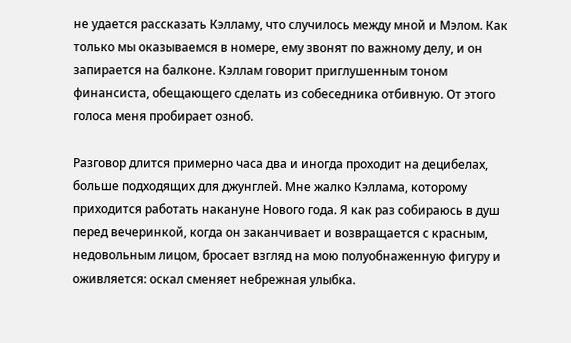не удается рассказать Кэлламу, что случилось между мной и Мэлом. Как только мы оказываемся в номере, ему звонят по важному делу, и он запирается на балконе. Кэллам говорит приглушенным тоном финансиста, обещающего сделать из собеседника отбивную. От этого голоса меня пробирает озноб.

Разговор длится примерно часа два и иногда проходит на децибелах, больше подходящих для джунглей. Мне жалко Кэллама, которому приходится работать накануне Нового года. Я как раз собираюсь в душ перед вечеринкой, когда он заканчивает и возвращается с красным, недовольным лицом, бросает взгляд на мою полуобнаженную фигуру и оживляется: оскал сменяет небрежная улыбка.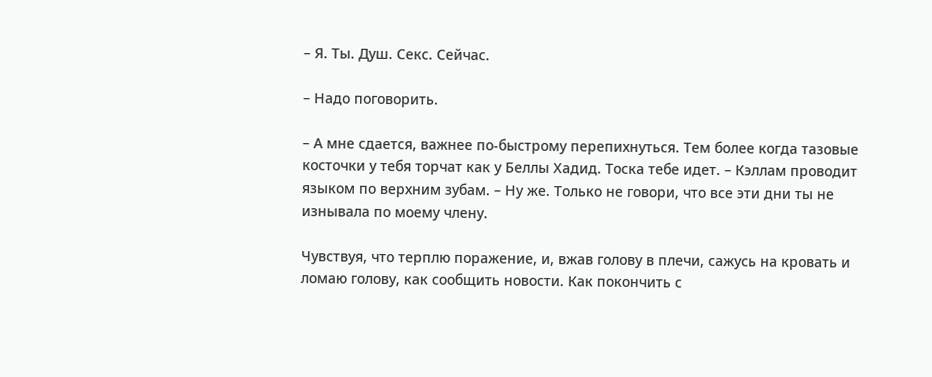– Я. Ты. Душ. Секс. Сейчас.

– Надо поговорить.

– А мне сдается, важнее по-быстрому перепихнуться. Тем более когда тазовые косточки у тебя торчат как у Беллы Хадид. Тоска тебе идет. – Кэллам проводит языком по верхним зубам. – Ну же. Только не говори, что все эти дни ты не изнывала по моему члену.

Чувствуя, что терплю поражение, и, вжав голову в плечи, сажусь на кровать и ломаю голову, как сообщить новости. Как покончить с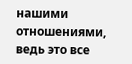нашими отношениями, ведь это все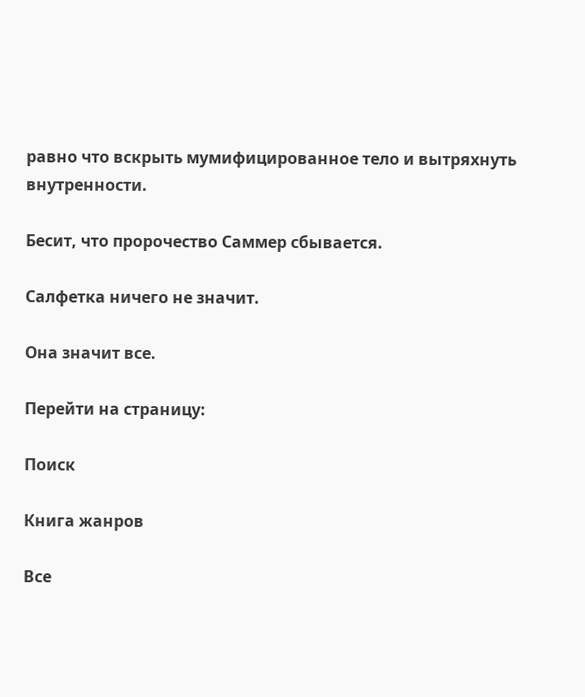равно что вскрыть мумифицированное тело и вытряхнуть внутренности.

Бесит, что пророчество Саммер сбывается.

Салфетка ничего не значит.

Она значит все.

Перейти на страницу:

Поиск

Книга жанров

Все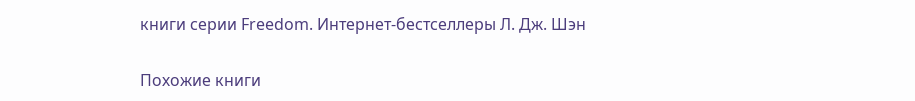книги серии Freedom. Интернет-бестселлеры Л. Дж. Шэн

Похожие книги